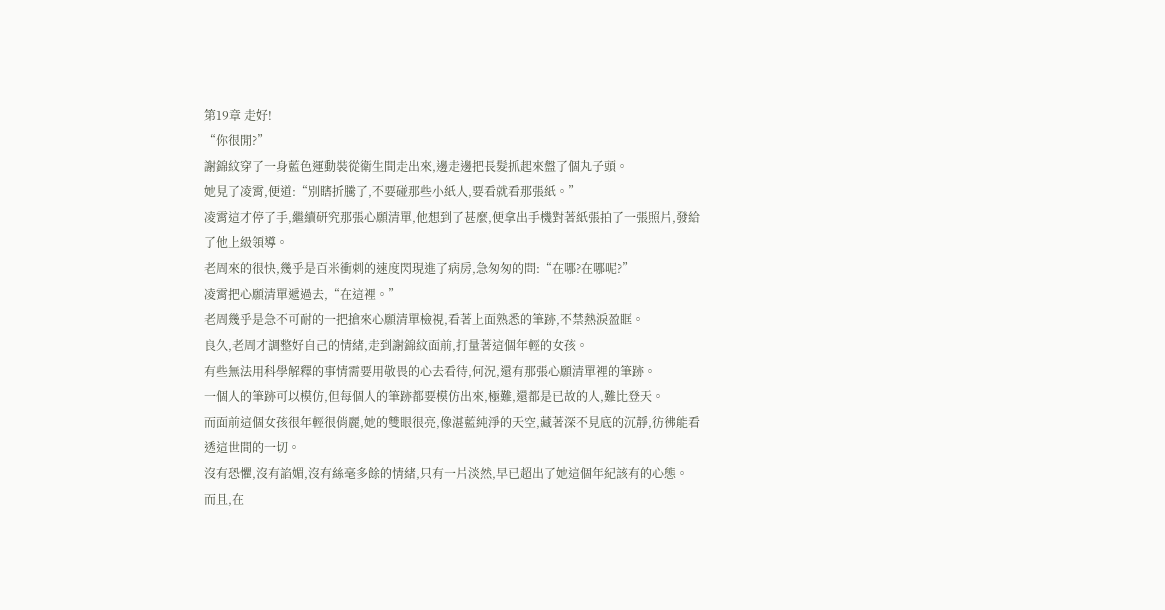第19章 走好!
“你很閒?”
謝錦紋穿了一身藍色運動裝從衛生間走出來,邊走邊把長髮抓起來盤了個丸子頭。
她見了凌霄,便道:“別瞎折騰了,不要碰那些小紙人,要看就看那張紙。”
凌霄這才停了手,繼續研究那張心願清單,他想到了甚麼,便拿出手機對著紙張拍了一張照片,發給了他上級領導。
老周來的很快,幾乎是百米衝刺的速度閃現進了病房,急匆匆的問:“在哪?在哪呢?”
凌霄把心願清單遞過去,“在這裡。”
老周幾乎是急不可耐的一把搶來心願清單檢視,看著上面熟悉的筆跡,不禁熱淚盈眶。
良久,老周才調整好自己的情緒,走到謝錦紋面前,打量著這個年輕的女孩。
有些無法用科學解釋的事情需要用敬畏的心去看待,何況,還有那張心願清單裡的筆跡。
一個人的筆跡可以模仿,但每個人的筆跡都要模仿出來,極難,還都是已故的人,難比登天。
而面前這個女孩很年輕很俏麗,她的雙眼很亮,像湛藍純淨的天空,藏著深不見底的沉靜,彷彿能看透這世間的一切。
沒有恐懼,沒有諂媚,沒有絲毫多餘的情緒,只有一片淡然,早已超出了她這個年紀該有的心態。
而且,在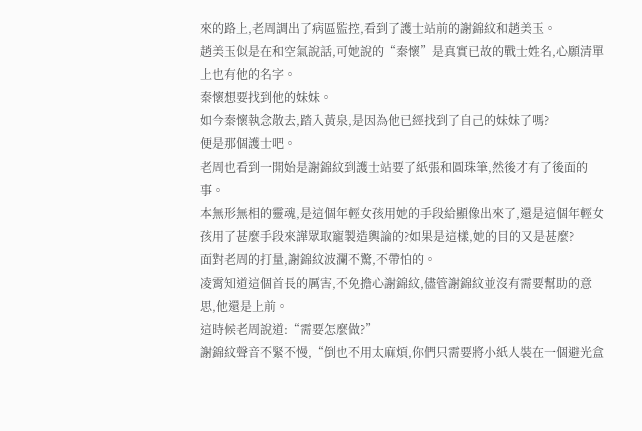來的路上,老周調出了病區監控,看到了護士站前的謝錦紋和趙美玉。
趙美玉似是在和空氣說話,可她說的“秦懷”是真實已故的戰士姓名,心願清單上也有他的名字。
秦懷想要找到他的妹妹。
如今秦懷執念散去,踏入黃泉,是因為他已經找到了自己的妹妹了嗎?
便是那個護士吧。
老周也看到一開始是謝錦紋到護士站要了紙張和圓珠筆,然後才有了後面的事。
本無形無相的靈魂,是這個年輕女孩用她的手段給顯像出來了,還是這個年輕女孩用了甚麼手段來譁眾取寵製造輿論的?如果是這樣,她的目的又是甚麼?
面對老周的打量,謝錦紋波瀾不驚,不帶怕的。
凌霄知道這個首長的厲害,不免擔心謝錦紋,儘管謝錦紋並沒有需要幫助的意思,他還是上前。
這時候老周說道:“需要怎麼做?”
謝錦紋聲音不緊不慢,“倒也不用太麻煩,你們只需要將小紙人裝在一個避光盒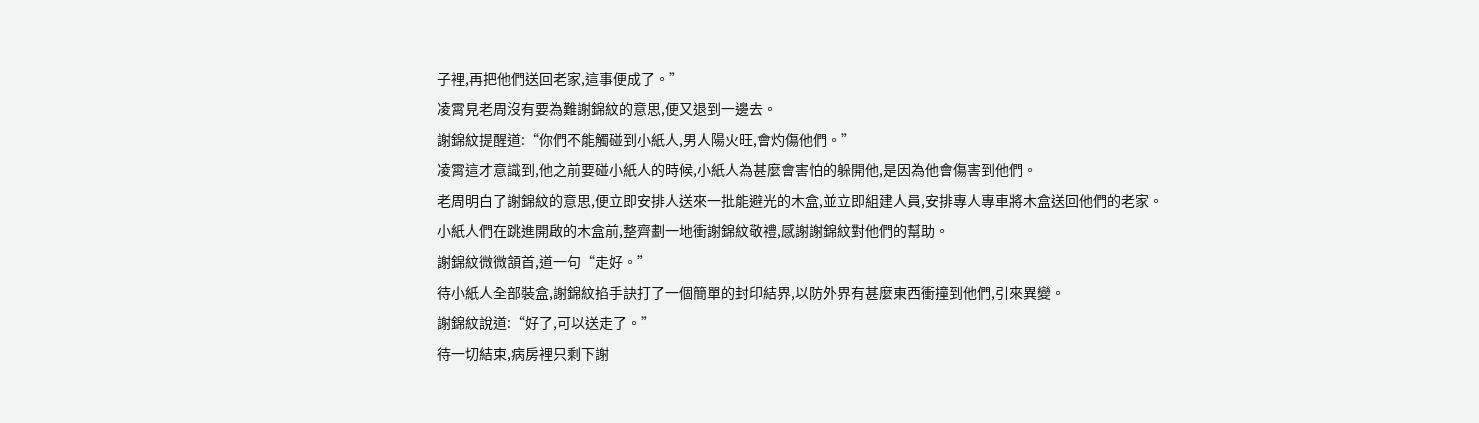子裡,再把他們送回老家,這事便成了。”
凌霄見老周沒有要為難謝錦紋的意思,便又退到一邊去。
謝錦紋提醒道:“你們不能觸碰到小紙人,男人陽火旺,會灼傷他們。”
凌霄這才意識到,他之前要碰小紙人的時候,小紙人為甚麼會害怕的躲開他,是因為他會傷害到他們。
老周明白了謝錦紋的意思,便立即安排人送來一批能避光的木盒,並立即組建人員,安排專人專車將木盒送回他們的老家。
小紙人們在跳進開啟的木盒前,整齊劃一地衝謝錦紋敬禮,感謝謝錦紋對他們的幫助。
謝錦紋微微頷首,道一句“走好。”
待小紙人全部裝盒,謝錦紋掐手訣打了一個簡單的封印結界,以防外界有甚麼東西衝撞到他們,引來異變。
謝錦紋說道:“好了,可以送走了。”
待一切結束,病房裡只剩下謝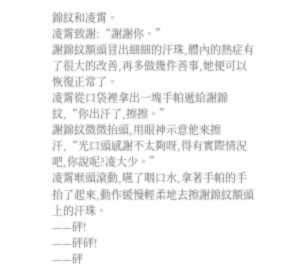錦紋和凌霄。
凌霄致謝:“謝謝你。”
謝錦紋額頭冒出細細的汗珠,體內的熱症有了很大的改善,再多做幾件善事,她便可以恢復正常了。
凌霄從口袋裡拿出一塊手帕遞給謝錦紋,“你出汗了,擦擦。”
謝錦紋微微抬頭,用眼神示意他來擦汗,“光口頭感謝不太夠呀,得有實際情況吧,你說呢?凌大少。”
凌霄喉頭滾動,嚥了咽口水,拿著手帕的手抬了起來,動作緩慢輕柔地去擦謝錦紋額頭上的汗珠。
——砰!
——砰砰!
——砰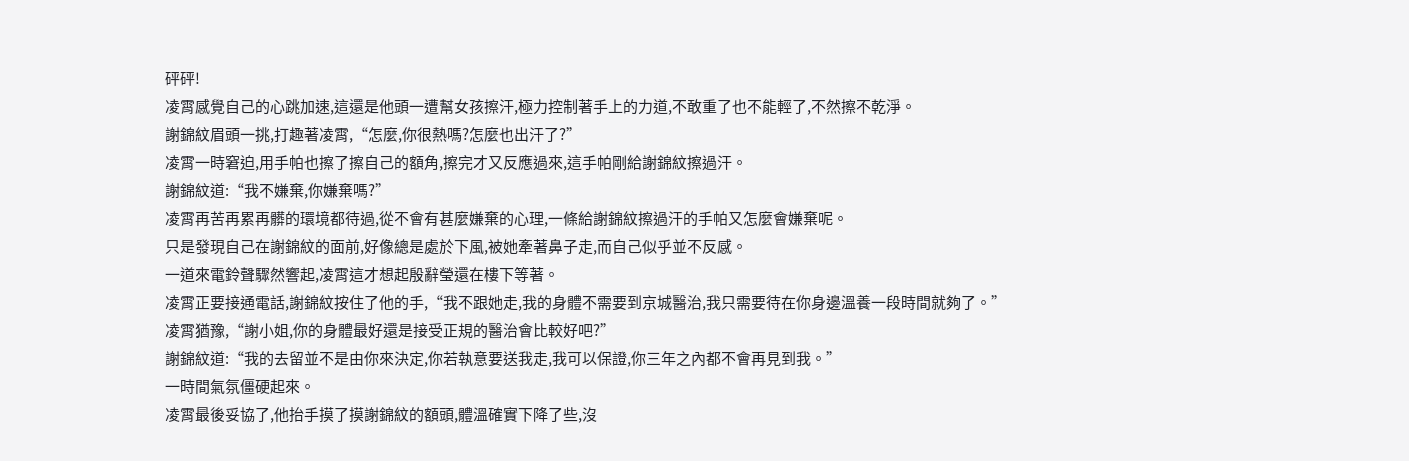砰砰!
凌霄感覺自己的心跳加速,這還是他頭一遭幫女孩擦汗,極力控制著手上的力道,不敢重了也不能輕了,不然擦不乾淨。
謝錦紋眉頭一挑,打趣著凌霄,“怎麼,你很熱嗎?怎麼也出汗了?”
凌霄一時窘迫,用手帕也擦了擦自己的額角,擦完才又反應過來,這手帕剛給謝錦紋擦過汗。
謝錦紋道:“我不嫌棄,你嫌棄嗎?”
凌霄再苦再累再髒的環境都待過,從不會有甚麼嫌棄的心理,一條給謝錦紋擦過汗的手帕又怎麼會嫌棄呢。
只是發現自己在謝錦紋的面前,好像總是處於下風,被她牽著鼻子走,而自己似乎並不反感。
一道來電鈴聲驟然響起,凌霄這才想起殷辭瑩還在樓下等著。
凌霄正要接通電話,謝錦紋按住了他的手,“我不跟她走,我的身體不需要到京城醫治,我只需要待在你身邊溫養一段時間就夠了。”
凌霄猶豫,“謝小姐,你的身體最好還是接受正規的醫治會比較好吧?”
謝錦紋道:“我的去留並不是由你來決定,你若執意要送我走,我可以保證,你三年之內都不會再見到我。”
一時間氣氛僵硬起來。
凌霄最後妥協了,他抬手摸了摸謝錦紋的額頭,體溫確實下降了些,沒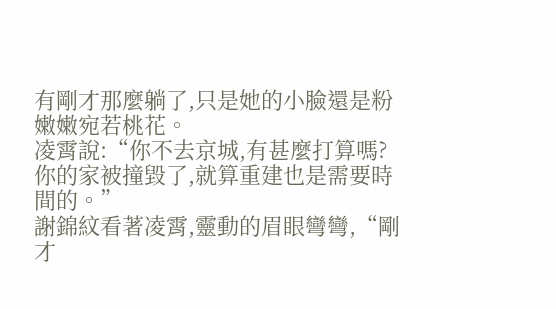有剛才那麼躺了,只是她的小臉還是粉嫩嫩宛若桃花。
凌霄說:“你不去京城,有甚麼打算嗎?你的家被撞毀了,就算重建也是需要時間的。”
謝錦紋看著凌霄,靈動的眉眼彎彎,“剛才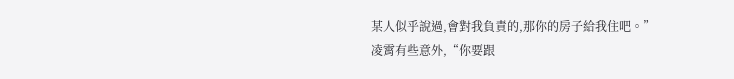某人似乎說過,會對我負責的,那你的房子給我住吧。”
凌霄有些意外,“你要跟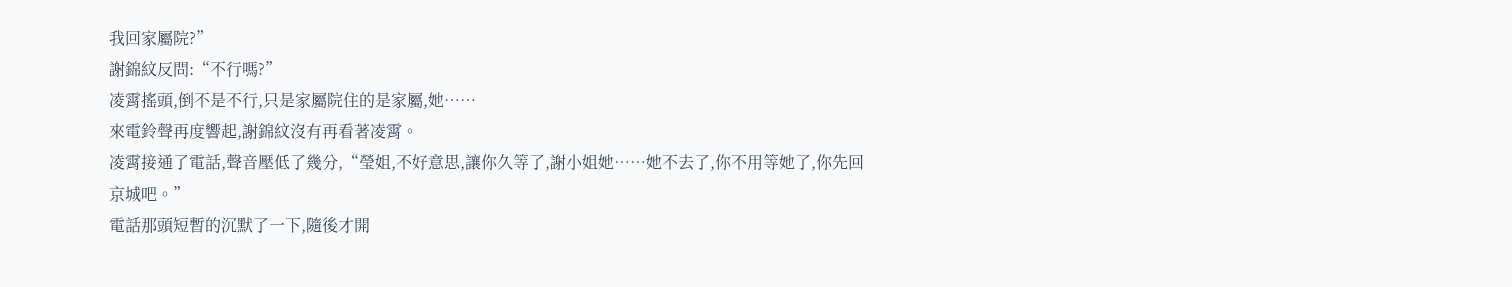我回家屬院?”
謝錦紋反問:“不行嗎?”
凌霄搖頭,倒不是不行,只是家屬院住的是家屬,她……
來電鈴聲再度響起,謝錦紋沒有再看著凌霄。
凌霄接通了電話,聲音壓低了幾分,“瑩姐,不好意思,讓你久等了,謝小姐她……她不去了,你不用等她了,你先回京城吧。”
電話那頭短暫的沉默了一下,隨後才開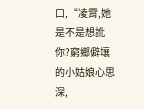口,“凌霄,她是不是想訛你?窮鄉僻壤的小姑娘心思深,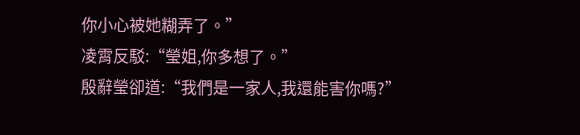你小心被她糊弄了。”
凌霄反駁:“瑩姐,你多想了。”
殷辭瑩卻道:“我們是一家人,我還能害你嗎?”